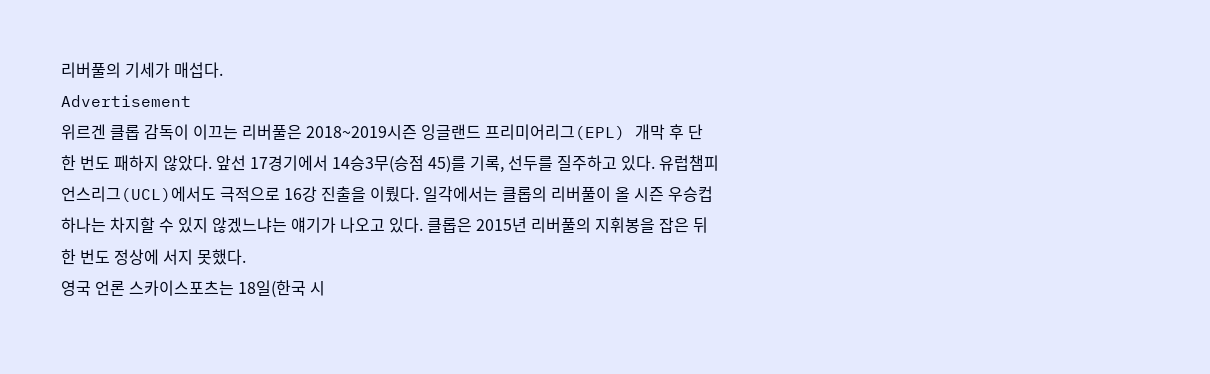리버풀의 기세가 매섭다.
Advertisement
위르겐 클롭 감독이 이끄는 리버풀은 2018~2019시즌 잉글랜드 프리미어리그(EPL) 개막 후 단 한 번도 패하지 않았다. 앞선 17경기에서 14승3무(승점 45)를 기록, 선두를 질주하고 있다. 유럽챔피언스리그(UCL)에서도 극적으로 16강 진출을 이뤘다. 일각에서는 클롭의 리버풀이 올 시즌 우승컵 하나는 차지할 수 있지 않겠느냐는 얘기가 나오고 있다. 클롭은 2015년 리버풀의 지휘봉을 잡은 뒤 한 번도 정상에 서지 못했다.
영국 언론 스카이스포츠는 18일(한국 시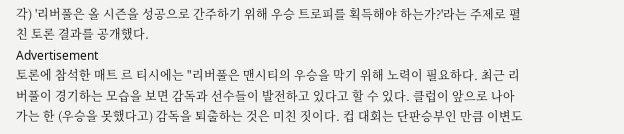각) '리버풀은 올 시즌을 성공으로 간주하기 위해 우승 트로피를 획득해야 하는가?'라는 주제로 펼친 토론 결과를 공개했다.
Advertisement
토론에 참석한 매트 르 티시에는 "리버풀은 맨시티의 우승을 막기 위해 노력이 필요하다. 최근 리버풀이 경기하는 모습을 보면 감독과 선수들이 발전하고 있다고 할 수 있다. 클럽이 앞으로 나아가는 한 (우승을 못했다고) 감독을 퇴출하는 것은 미친 짓이다. 컵 대회는 단판승부인 만큼 이변도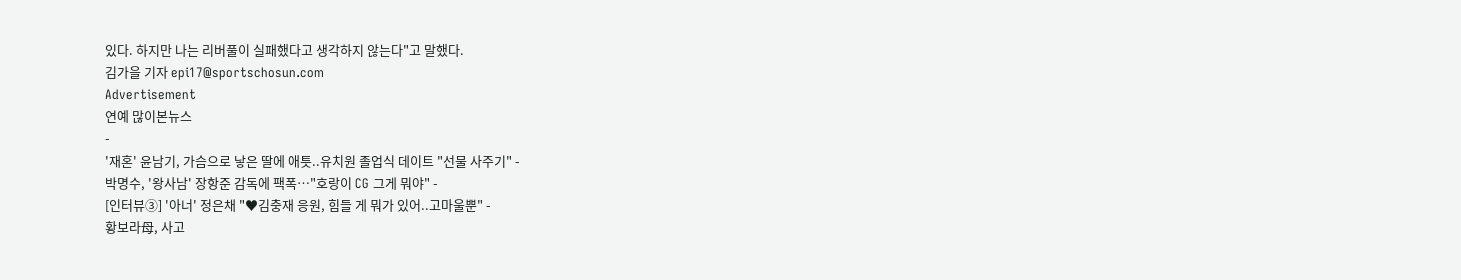있다. 하지만 나는 리버풀이 실패했다고 생각하지 않는다"고 말했다.
김가을 기자 epi17@sportschosun.com
Advertisement
연예 많이본뉴스
-
'재혼' 윤남기, 가슴으로 낳은 딸에 애틋..유치원 졸업식 데이트 "선물 사주기" -
박명수, '왕사남' 장항준 감독에 팩폭…"호랑이 CG 그게 뭐야" -
[인터뷰③] '아너' 정은채 "♥김충재 응원, 힘들 게 뭐가 있어..고마울뿐" -
황보라母, 사고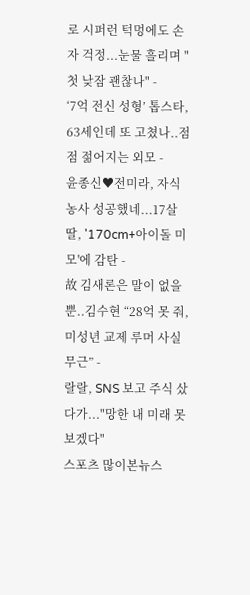로 시퍼런 턱멍에도 손자 걱정...눈물 흘리며 "첫 낮잠 괜찮나" -
‘7억 전신 성형’ 톱스타, 63세인데 또 고쳤나..점점 젊어지는 외모 -
윤종신♥전미라, 자식농사 성공했네...17살 딸, '170cm+아이돌 미모'에 감탄 -
故 김새론은 말이 없을 뿐..김수현 “28억 못 줘, 미성년 교제 루머 사실무근” -
랄랄, SNS 보고 주식 샀다가..."망한 내 미래 못보겠다"
스포츠 많이본뉴스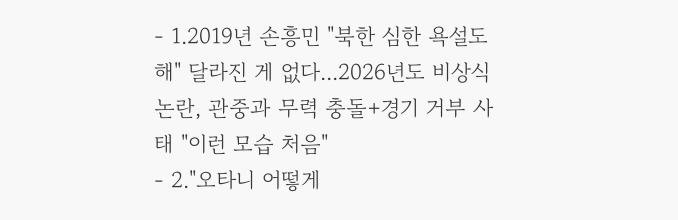- 1.2019년 손흥민 "북한 심한 욕설도 해" 달라진 게 없다...2026년도 비상식 논란, 관중과 무력 충돌+경기 거부 사태 "이런 모습 처음"
- 2."오타니 어떻게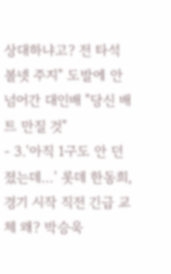상대하냐고? 전 타석 볼넷 주지" 도발에 안넘어간 대인배 "당신 배트 만질 것"
- 3.'아직 1구도 안 던졌는데…' 롯데 한동희, 경기 시작 직전 긴급 교체 왜? 박승욱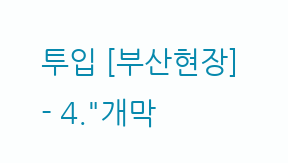투입 [부산현장]
- 4."개막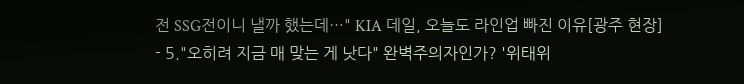전 SSG전이니 낼까 했는데…" KIA 데일, 오늘도 라인업 빠진 이유[광주 현장]
- 5."오히려 지금 매 맞는 게 낫다" 완벽주의자인가? '위태위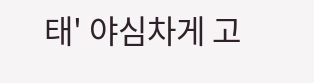태' 야심차게 고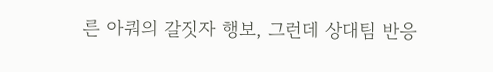른 아쿼의 갈짓자 행보, 그런데 상대팀 반응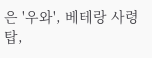은 '우와', 베테랑 사령탑,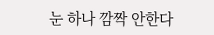눈 하나 깜짝 안한다